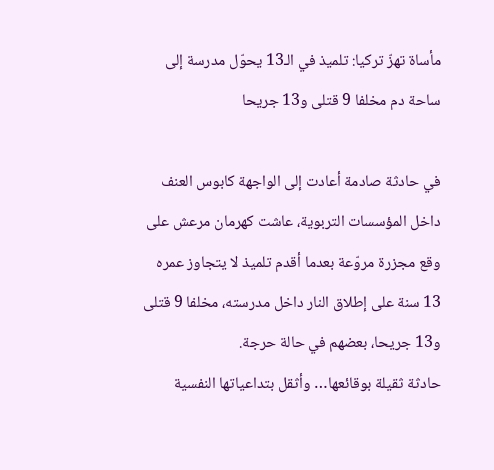مأساة تهزّ تركيا: تلميذ في الـ13 يحوّل مدرسة إلى ساحة دم مخلفا 9 قتلى و13 جريحا

في حادثة صادمة أعادت إلى الواجهة كابوس العنف داخل المؤسسات التربوية، عاشت كهرمان مرعش على وقع مجزرة مروّعة بعدما أقدم تلميذ لا يتجاوز عمره 13 سنة على إطلاق النار داخل مدرسته، مخلفا 9 قتلى و13 جريحا، بعضهم في حالة حرجة.
حادثة ثقيلة بوقائعها… وأثقل بتداعياتها النفسية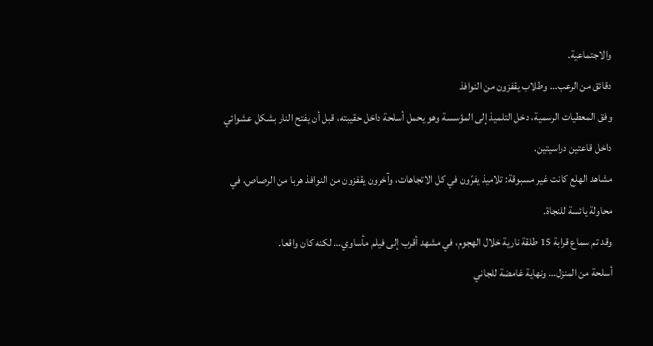والاجتماعية.
دقائق من الرعب… وطلاب يقفزون من النوافذ
وفق المعطيات الرسمية، دخل التلميذ إلى المؤسسة وهو يحمل أسلحة داخل حقيبته، قبل أن يفتح النار بشكل عشوائي داخل قاعتين دراسيتين.
مشاهد الهلع كانت غير مسبوقة: تلاميذ يفرّون في كل الاتجاهات، وآخرون يقفزون من النوافذ هربا من الرصاص، في محاولة يائسة للنجاة.
وقد تم سماع قرابة 15 طلقة نارية خلال الهجوم، في مشهد أقرب إلى فيلم مأساوي… لكنه كان واقعا.
أسلحة من المنزل… ونهاية غامضة للجاني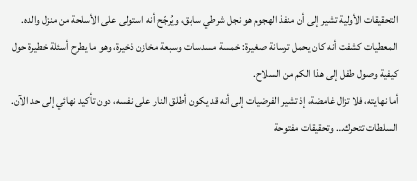التحقيقات الأولية تشير إلى أن منفذ الهجوم هو نجل شرطي سابق، ويُرجّح أنه استولى على الأسلحة من منزل والده.
المعطيات كشفت أنه كان يحمل ترسانة صغيرة: خمسة مسدسات وسبعة مخازن ذخيرة، وهو ما يطرح أسئلة خطيرة حول كيفية وصول طفل إلى هذا الكم من السلاح.
أما نهايته، فلا تزال غامضة، إذ تشير الفرضيات إلى أنه قد يكون أطلق النار على نفسه، دون تأكيد نهائي إلى حد الآن.
السلطات تتحرك… وتحقيقات مفتوحة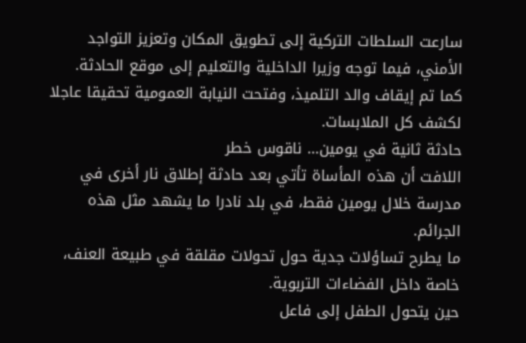سارعت السلطات التركية إلى تطويق المكان وتعزيز التواجد الأمني، فيما توجه وزيرا الداخلية والتعليم إلى موقع الحادثة.
كما تم إيقاف والد التلميذ، وفتحت النيابة العمومية تحقيقا عاجلا لكشف كل الملابسات.
حادثة ثانية في يومين… ناقوس خطر
اللافت أن هذه المأساة تأتي بعد حادثة إطلاق نار أخرى في مدرسة خلال يومين فقط، في بلد نادرا ما يشهد مثل هذه الجرائم.
ما يطرح تساؤلات جدية حول تحولات مقلقة في طبيعة العنف، خاصة داخل الفضاءات التربوية.
حين يتحول الطفل إلى فاعل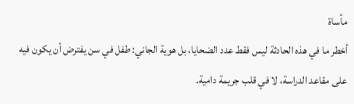مأساة
أخطر ما في هذه الحادثة ليس فقط عدد الضحايا، بل هوية الجاني: طفل في سن يفترض أن يكون فيه على مقاعد الدراسة، لا في قلب جريمة دامية.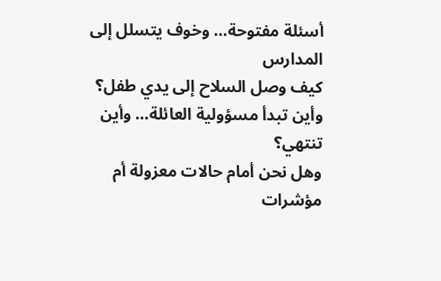أسئلة مفتوحة… وخوف يتسلل إلى المدارس
كيف وصل السلاح إلى يدي طفل؟
وأين تبدأ مسؤولية العائلة… وأين تنتهي؟
وهل نحن أمام حالات معزولة أم مؤشرات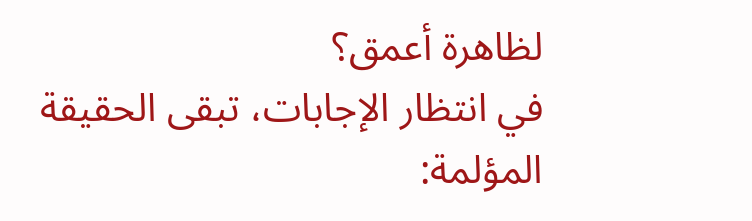لظاهرة أعمق؟
في انتظار الإجابات، تبقى الحقيقة المؤلمة: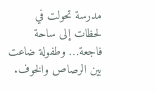مدرسة تحولت في لحظات إلى ساحة فاجعة… وطفولة ضاعت بين الرصاص والخوف.